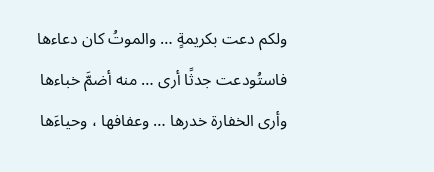ولكم دعت بكريمةٍ … والموتُ كان دعاءها
فاستُودعت جدثًا أرى … منه أضمَّ خباءها
وأرى الخفارة خدرها … وعفافها ، وحياءَها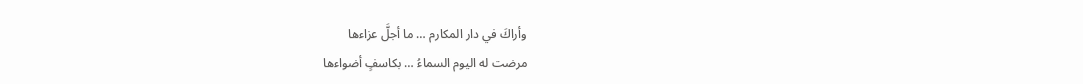وأراكَ في دار المكارم … ما أجلَّ عزاءها
مرضت له اليوم السماءُ … بكاسفٍ أضواءها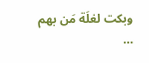وبكت لغلَة مَن بهم …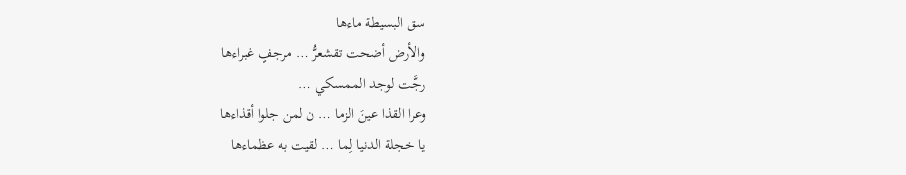سق البسيطة ماءها
والأرض أضحت تقشعرُّ … مرجفٍ غبراءها
رجَّت لوجد الممسكي …
وعرا القذا عينَ الزما … ن لمن جلوا أقذاءها
يا خجلة الدنيا لِما … لقيت به عظماءها